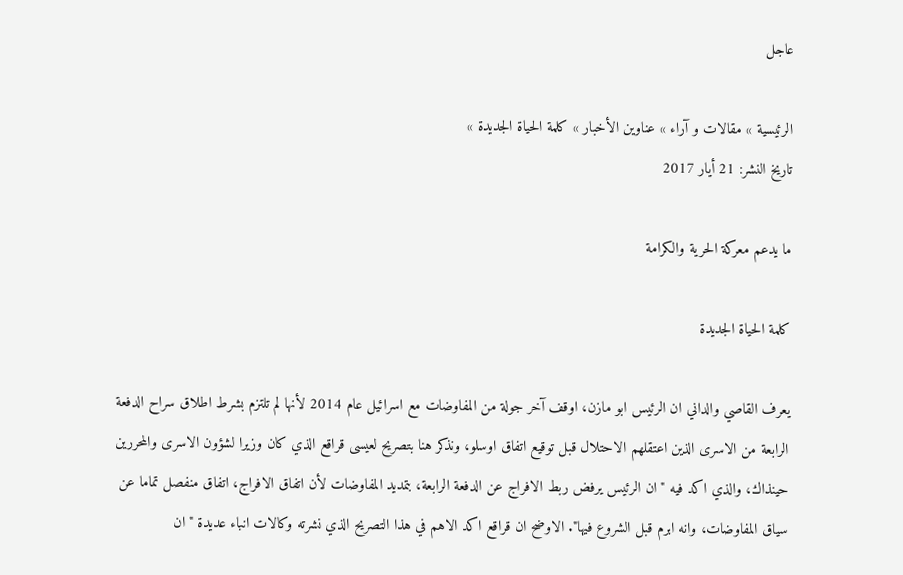عاجل

الرئيسية » مقالات و آراء » عناوين الأخبار » كلمة الحياة الجديدة »
تاريخ النشر: 21 أيار 2017

ما يدعم معركة الحرية والكرامة

كلمة الحياة الجديدة

يعرف القاصي والداني ان الرئيس ابو مازن، اوقف آخر جولة من المفاوضات مع اسرائيل عام 2014 لأنها لم تلتزم بشرط اطلاق سراح الدفعة الرابعة من الاسرى الذين اعتقلهم الاحتلال قبل توقيع اتفاق اوسلو، ونذكر هنا بتصريح لعيسى قراقع الذي كان وزيرا لشؤون الاسرى والمحررين حينذاك، والذي اكد فيه "ان الرئيس يرفض ربط الافراج عن الدفعة الرابعة، بتمديد المفاوضات لأن اتفاق الافراج، اتفاق منفصل تماما عن سياق المفاوضات، وانه ابرم قبل الشروع فيها". الاوضح ان قراقع اكد الاهم في هذا التصريح الذي نشرته وكالات انباء عديدة "ان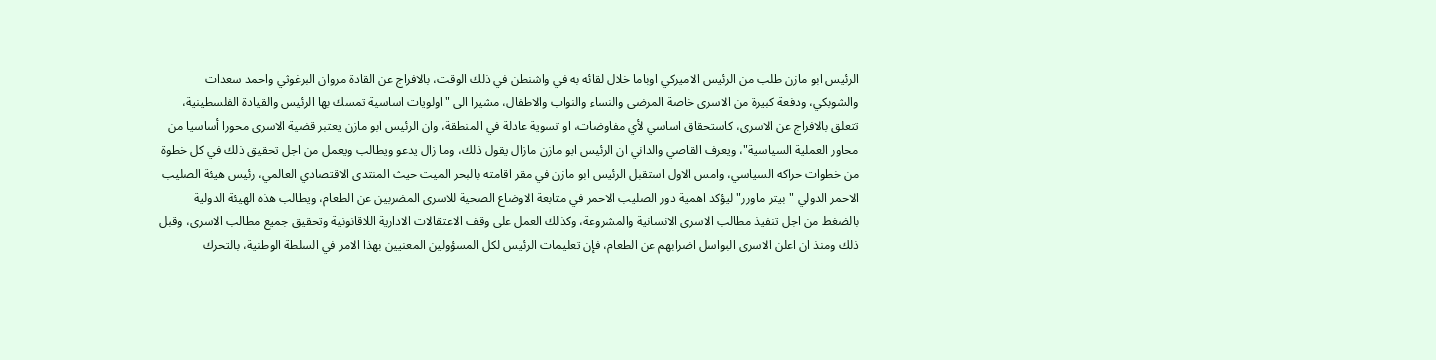الرئيس ابو مازن طلب من الرئيس الاميركي اوباما خلال لقائه به في واشنطن في ذلك الوقت، بالافراج عن القادة مروان البرغوثي واحمد سعدات والشوبكي، ودفعة كبيرة من الاسرى خاصة المرضى والنساء والنواب والاطفال، مشيرا الى "اولويات اساسية تمسك بها الرئيس والقيادة الفلسطينية، تتعلق بالافراج عن الاسرى، كاستحقاق اساسي لأي مفاوضات، او تسوية عادلة في المنطقة، وان الرئيس ابو مازن يعتبر قضية الاسرى محورا أساسيا من محاور العملية السياسية"، ويعرف القاصي والداني ان الرئيس ابو مازن مازال يقول ذلك، وما زال يدعو ويطالب ويعمل من اجل تحقيق ذلك في كل خطوة من خطوات حراكه السياسي، وامس الاول استقبل الرئيس ابو مازن في مقر اقامته بالبحر الميت حيث المنتدى الاقتصادي العالمي، رئيس هيئة الصليب الاحمر الدولي "بيتر ماورر" ليؤكد اهمية دور الصليب الاحمر في متابعة الاوضاع الصحية للاسرى المضربين عن الطعام، ويطالب هذه الهيئة الدولية بالضغط من اجل تنفيذ مطالب الاسرى الانسانية والمشروعة، وكذلك العمل على وقف الاعتقالات الادارية اللاقانونية وتحقيق جميع مطالب الاسرى، وقبل ذلك ومنذ ان اعلن الاسرى البواسل اضرابهم عن الطعام، فإن تعليمات الرئيس لكل المسؤولين المعنيين بهذا الامر في السلطة الوطنية، بالتحرك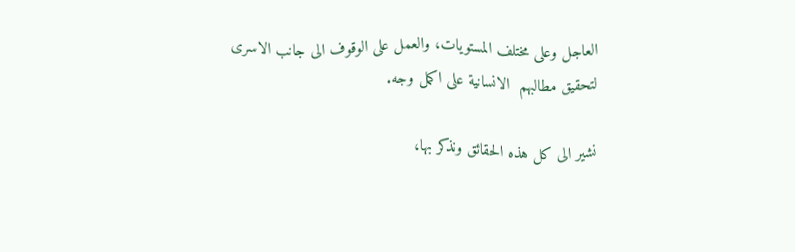العاجل وعلى مختلف المستويات، والعمل على الوقوف الى جانب الاسرى لتحقيق مطالبهم  الانسانية على اكمل وجه.

نشير الى كل هذه الحقائق ونذكر بها،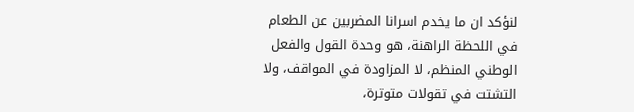لنؤكد ان ما يخدم اسرانا المضربين عن الطعام في اللحظة الراهنة، هو وحدة القول والفعل الوطني المنظم، لا المزاودة في المواقف، ولا التشتت في تقولات متوترة،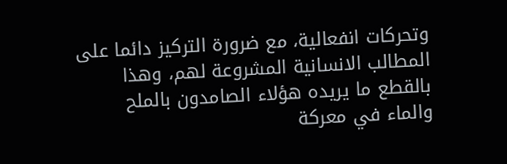وتحركات انفعالية، مع ضرورة التركيز دائما على المطالب الانسانية المشروعة لهم، وهذا بالقطع ما يريده هؤلاء الصامدون بالملح والماء في معركة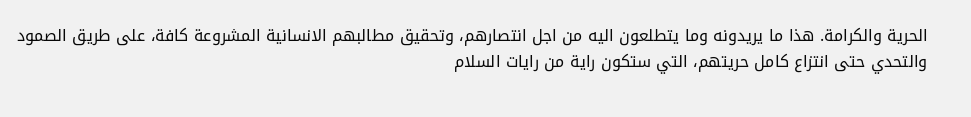الحرية والكرامة. هذا ما يريدونه وما يتطلعون اليه من اجل انتصارهم، وتحقيق مطالبهم الانسانية المشروعة كافة، على طريق الصمود والتحدي حتى انتزاع كامل حريتهم، التي ستكون راية من رايات السلام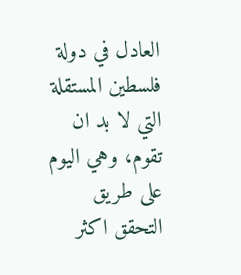العادل في دولة فلسطين المستقلة التي لا بد ان تقوم، وهي اليوم على طريق التحقق اكثر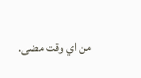من اي وقت مضى.